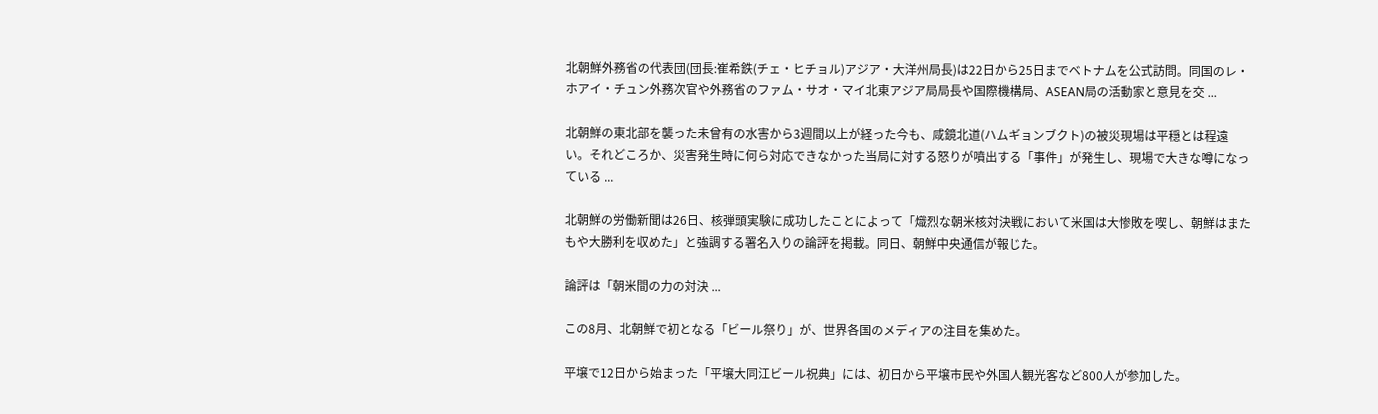北朝鮮外務省の代表団(団長:崔希鉄(チェ・ヒチョル)アジア・大洋州局長)は22日から25日までベトナムを公式訪問。同国のレ・ホアイ・チュン外務次官や外務省のファム・サオ・マイ北東アジア局局長や国際機構局、ASEAN局の活動家と意見を交 ...

北朝鮮の東北部を襲った未曾有の水害から3週間以上が経った今も、咸鏡北道(ハムギョンブクト)の被災現場は平穏とは程遠い。それどころか、災害発生時に何ら対応できなかった当局に対する怒りが噴出する「事件」が発生し、現場で大きな噂になっている ...

北朝鮮の労働新聞は26日、核弾頭実験に成功したことによって「熾烈な朝米核対決戦において米国は大惨敗を喫し、朝鮮はまたもや大勝利を収めた」と強調する署名入りの論評を掲載。同日、朝鮮中央通信が報じた。

論評は「朝米間の力の対決 ...

この8月、北朝鮮で初となる「ビール祭り」が、世界各国のメディアの注目を集めた。

平壌で12日から始まった「平壌大同江ビール祝典」には、初日から平壌市民や外国人観光客など800人が参加した。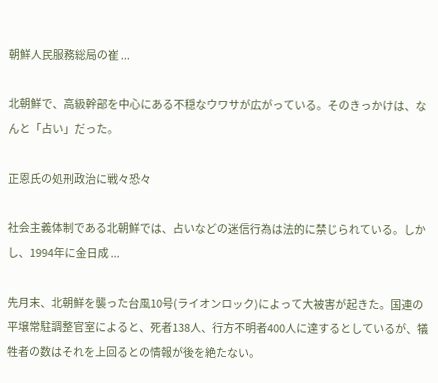朝鮮人民服務総局の崔 ...

北朝鮮で、高級幹部を中心にある不穏なウワサが広がっている。そのきっかけは、なんと「占い」だった。

正恩氏の処刑政治に戦々恐々

社会主義体制である北朝鮮では、占いなどの迷信行為は法的に禁じられている。しかし、1994年に金日成 ...

先月末、北朝鮮を襲った台風10号(ライオンロック)によって大被害が起きた。国連の平壌常駐調整官室によると、死者138人、行方不明者400人に達するとしているが、犠牲者の数はそれを上回るとの情報が後を絶たない。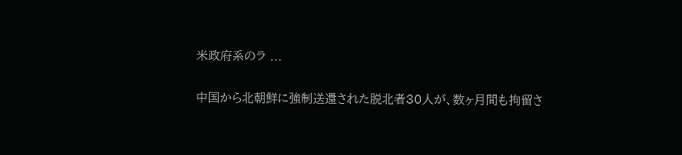米政府系のラ ...

中国から北朝鮮に強制送還された脱北者30人が、数ヶ月間も拘留さ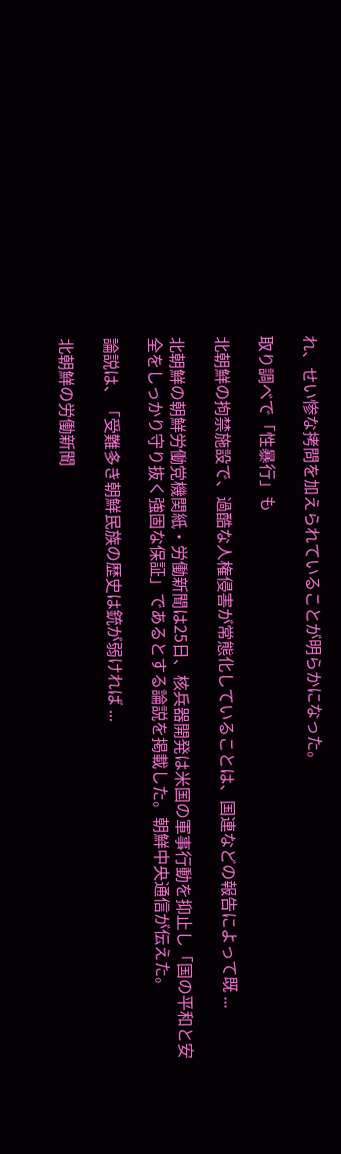れ、せい惨な拷問を加えられていることが明らかになった。

取り調べで「性暴行」も

北朝鮮の拘禁施設で、過酷な人権侵害が常態化していることは、国連などの報告によって既 ...

北朝鮮の朝鮮労働党機関紙・労働新聞は25日、核兵器開発は米国の軍事行動を抑止し「国の平和と安全をしっかり守り抜く強固な保証」であるとする論説を掲載した。朝鮮中央通信が伝えた。

論説は、「受難多き朝鮮民族の歴史は銃が弱ければ ...

北朝鮮の労働新聞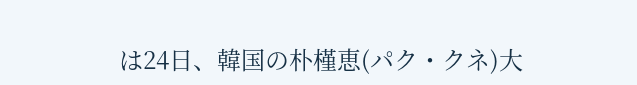は24日、韓国の朴槿恵(パク・クネ)大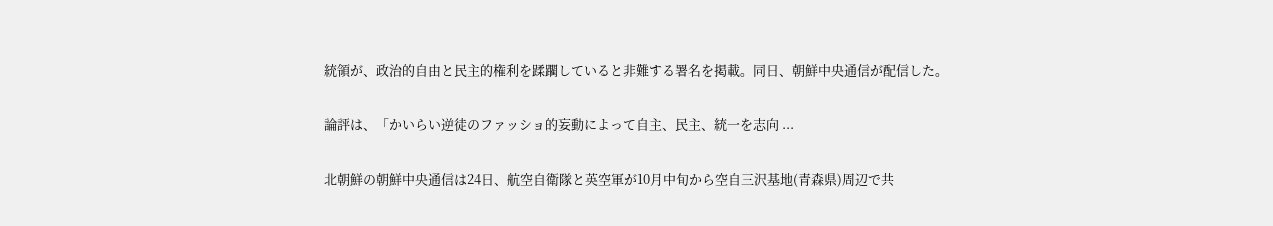統領が、政治的自由と民主的権利を蹂躙していると非難する署名を掲載。同日、朝鮮中央通信が配信した。

論評は、「かいらい逆徒のファッショ的妄動によって自主、民主、統一を志向 ...

北朝鮮の朝鮮中央通信は24日、航空自衛隊と英空軍が10月中旬から空自三沢基地(青森県)周辺で共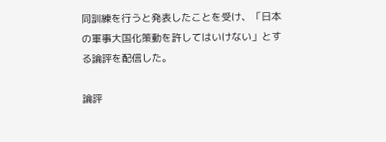同訓練を行うと発表したことを受け、「日本の軍事大国化策動を許してはいけない」とする論評を配信した。

論評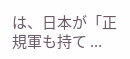は、日本が「正規軍も持て ...